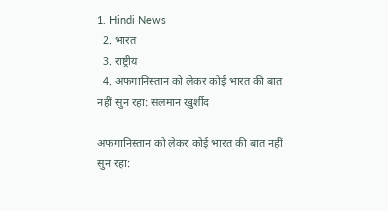1. Hindi News
  2. भारत
  3. राष्ट्रीय
  4. अफगानिस्तान को लेकर कोई भारत की बात नहीं सुन रहा: सलमान खुर्शीद

अफगानिस्तान को लेकर कोई भारत की बात नहीं सुन रहा: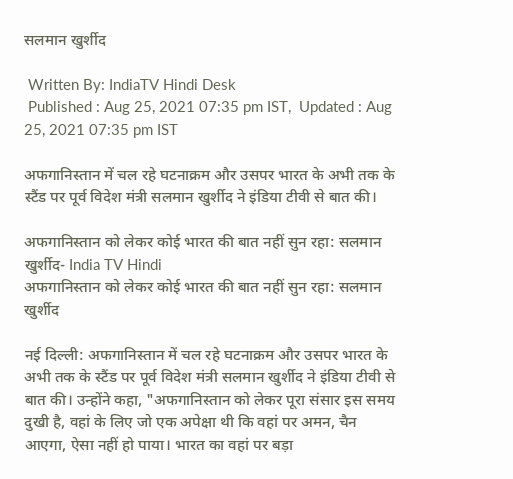सलमान खुर्शीद

 Written By: IndiaTV Hindi Desk
 Published : Aug 25, 2021 07:35 pm IST,  Updated : Aug 25, 2021 07:35 pm IST

अफगानिस्तान में चल रहे घटनाक्रम और उसपर भारत के अभी तक के स्टैंड पर पूर्व विदेश मंत्री सलमान खुर्शीद ने इंडिया टीवी से बात की।

अफगानिस्तान को लेकर कोई भारत की बात नहीं सुन रहा: सलमान खुर्शीद- India TV Hindi
अफगानिस्तान को लेकर कोई भारत की बात नहीं सुन रहा: सलमान खुर्शीद

नई दिल्ली: अफगानिस्तान में चल रहे घटनाक्रम और उसपर भारत के अभी तक के स्टैंड पर पूर्व विदेश मंत्री सलमान खुर्शीद ने इंडिया टीवी से बात की। उन्होंने कहा, "अफगानिस्तान को लेकर पूरा संसार इस समय दुखी है, वहां के लिए जो एक अपेक्षा थी कि वहां पर अमन, चैन आएगा, ऐसा नहीं हो पाया। भारत का वहां पर बड़ा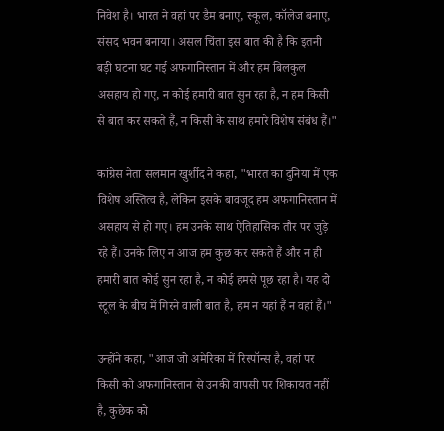निवेश है। भारत ने वहां पर डैम बनाए, स्कूल, कॉलेज बनाए, संसद भवन बनाया। असल चिंता इस बात की है कि इतनी बड़ी घटना घट गई अफगानिस्तान में और हम बिलकुल असहाय हो गए, न कोई हमारी बात सुन रहा है, न हम किसी से बात कर सकते हैं, न किसी के साथ हमारे विशेष संबंध हैं।"

कांग्रेस नेता सलमान खुर्शीद ने कहा, "भारत का दुनिया में एक विशेष अस्तित्व है, लेकिन इसके बावजूद हम अफगानिस्तान में असहाय से हो गए। हम उनके साथ ऐतिहासिक तौर पर जुड़े रहे हैं। उनके लिए न आज हम कुछ कर सकते हैं और न ही हमारी बात कोई सुन रहा है, न कोई हमसे पूछ रहा है। यह दो स्टूल के बीच में गिरने वाली बात है, हम न यहां हैं न वहां हैं।"

उन्होंने कहा, "आज जो अमेरिका में रिस्पॉन्स है, वहां पर किसी को अफगानिस्तान से उनकी वापसी पर शिकायत नहीं है, कुछेक को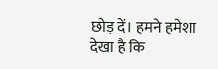छोड़ दें। हमने हमेशा देखा है कि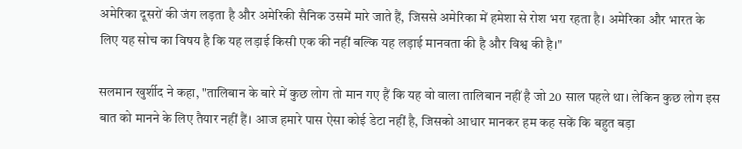अमेरिका दूसरों की जंग लड़ता है और अमेरिकी सैनिक उसमें मारे जाते हैं, जिससे अमेरिका में हमेशा से रोश भरा रहता है। अमेरिका और भारत के लिए यह सोच का विषय है कि यह लड़ाई किसी एक की नहीं बल्कि यह लड़ाई मानवता की है और विश्व की है।"

सलमान खुर्शीद ने कहा, "तालिबान के बारे में कुछ लोग तो मान गए हैं कि यह वो वाला तालिबान नहीं है जो 20 साल पहले था। लेकिन कुछ लोग इस बात को मानने के लिए तैयार नहीं हैं। आज हमारे पास ऐसा कोई डेटा नहीं है, जिसको आधार मानकर हम कह सकें कि बहुत बड़ा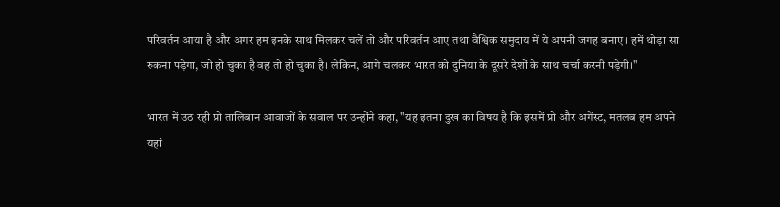परिवर्तन आया है और अगर हम इनके साथ मिलकर चलें तो और परिवर्तन आए तथा वैश्विक समुदाय में ये अपनी जगह बनाए। हमें थोड़ा सा रुकना पड़ेगा, जो हो चुका है वह तो हो चुका है। लेकिन, आगे चलकर भारत को दुनिया के दूसरे देशों के साथ चर्चा करनी पड़ेगी।"

भारत में उठ रही प्रो तालिबान आवाजों के सवाल पर उन्होंने कहा, "यह इतना दुख का विषय है कि इसमें प्रो और अगेंस्ट, मतलब हम अपने यहां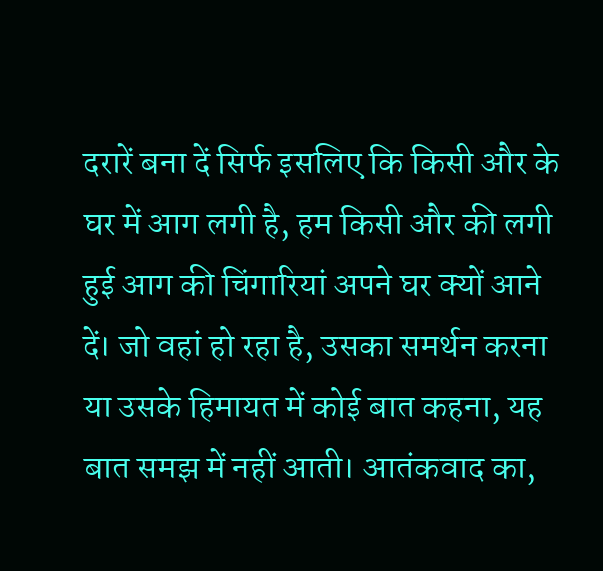दरारें बना दें सिर्फ इसलिए कि किसी और के घर में आग लगी है, हम किसी और की लगी हुई आग की चिंगारियां अपने घर क्यों आने दें। जो वहां हो रहा है, उसका समर्थन करना या उसके हिमायत में कोई बात कहना, यह बात समझ में नहीं आती। आतंकवाद का,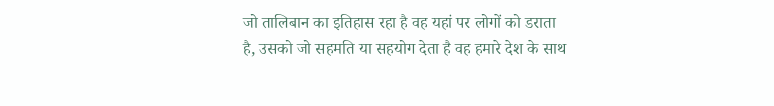जो तालिबान का इतिहास रहा है वह यहां पर लोगों को डराता है, उसको जो सहमति या सहयोग देता है वह हमारे देश के साथ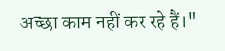अच्छा काम नहीं कर रहे हैं।"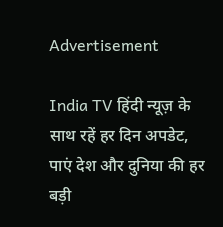Advertisement

India TV हिंदी न्यूज़ के साथ रहें हर दिन अपडेट, पाएं देश और दुनिया की हर बड़ी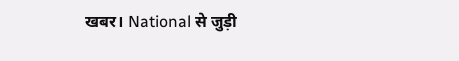खबर। National से जुड़ी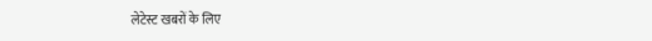लेटेस्ट खबरों के लिए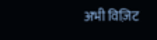अभी विज़िट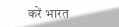करें भारत